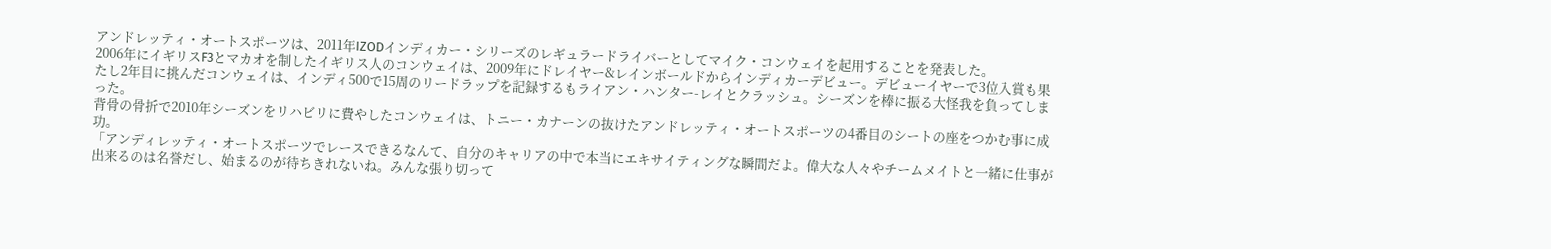アンドレッティ・オートスポーツは、2011年IZODインディカー・シリーズのレギュラードライバーとしてマイク・コンウェイを起用することを発表した。
2006年にイギリスF3とマカオを制したイギリス人のコンウェイは、2009年にドレイヤー&レインボールドからインディカーデビュー。デビューイヤーで3位入賞も果たし2年目に挑んだコンウェイは、インディ500で15周のリードラップを記録するもライアン・ハンター-レイとクラッシュ。シーズンを棒に振る大怪我を負ってしまった。
背骨の骨折で2010年シーズンをリハビリに費やしたコンウェイは、トニー・カナーンの抜けたアンドレッティ・オートスポーツの4番目のシートの座をつかむ事に成功。
「アンディレッティ・オートスポーツでレースできるなんて、自分のキャリアの中で本当にエキサイティングな瞬間だよ。偉大な人々やチームメイトと一緒に仕事が出来るのは名誉だし、始まるのが待ちきれないね。みんな張り切って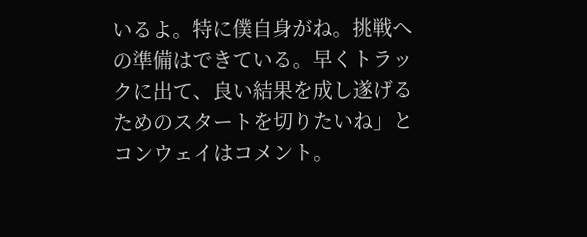いるよ。特に僕自身がね。挑戦への準備はできている。早くトラックに出て、良い結果を成し遂げるためのスタートを切りたいね」とコンウェイはコメント。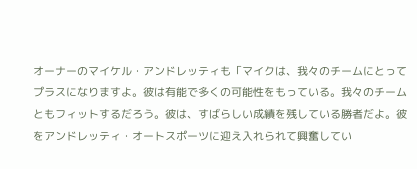オーナーのマイケル・アンドレッティも「マイクは、我々のチームにとってプラスになりますよ。彼は有能で多くの可能性をもっている。我々のチームともフィットするだろう。彼は、すばらしい成績を残している勝者だよ。彼をアンドレッティ・オートスポーツに迎え入れられて興奮してい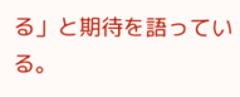る」と期待を語っている。